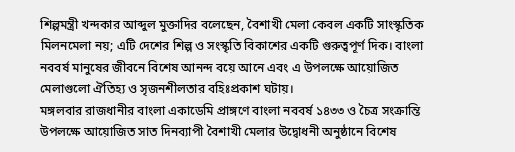শিল্পমন্ত্রী খন্দকার আব্দুল মুক্তাদির বলেছেন, বৈশাখী মেলা কেবল একটি সাংস্কৃতিক মিলনমেলা নয়; এটি দেশের শিল্প ও সংস্কৃতি বিকাশের একটি গুরুত্বপূর্ণ দিক। বাংলা নববর্ষ মানুষের জীবনে বিশেষ আনন্দ বয়ে আনে এবং এ উপলক্ষে আয়োজিত মেলাগুলো ঐতিহ্য ও সৃজনশীলতার বহিঃপ্রকাশ ঘটায়।
মঙ্গলবার রাজধানীর বাংলা একাডেমি প্রাঙ্গণে বাংলা নববর্ষ ১৪৩৩ ও চৈত্র সংক্রান্তি উপলক্ষে আয়োজিত সাত দিনব্যাপী বৈশাখী মেলার উদ্বোধনী অনুষ্ঠানে বিশেষ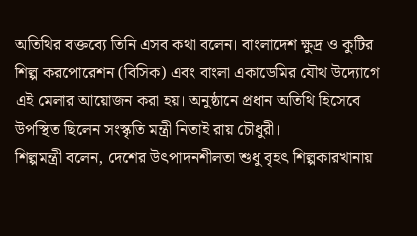অতিথির বক্তব্যে তিনি এসব কথা বলেন। বাংলাদেশ ক্ষুদ্র ও কুটির শিল্প করপোরেশন (বিসিক) এবং বাংলা একাডেমির যৌথ উদ্যোগে এই মেলার আয়োজন করা হয়। অনুষ্ঠানে প্রধান অতিথি হিসেবে উপস্থিত ছিলেন সংস্কৃতি মন্ত্রী নিতাই রায় চৌধুরী।
শিল্পমন্ত্রী বলেন, দেশের উৎপাদনশীলতা শুধু বৃহৎ শিল্পকারখানায়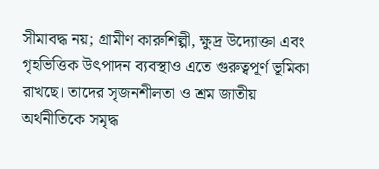সীমাবদ্ধ নয়; গ্রামীণ কারুশিল্পী, ক্ষুদ্র উদ্যোক্তা এবং গৃহভিত্তিক উৎপাদন ব্যবস্থাও এতে গুরুত্বপূর্ণ ভূমিকা রাখছে। তাদের সৃজনশীলতা ও শ্রম জাতীয় অর্থনীতিকে সমৃদ্ধ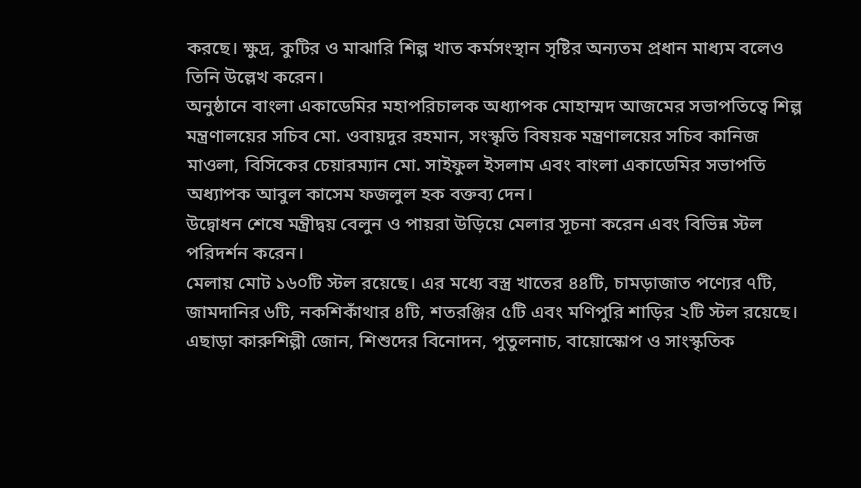করছে। ক্ষুদ্র, কুটির ও মাঝারি শিল্প খাত কর্মসংস্থান সৃষ্টির অন্যতম প্রধান মাধ্যম বলেও তিনি উল্লেখ করেন।
অনুষ্ঠানে বাংলা একাডেমির মহাপরিচালক অধ্যাপক মোহাম্মদ আজমের সভাপতিত্বে শিল্প মন্ত্রণালয়ের সচিব মো. ওবায়দুর রহমান, সংস্কৃতি বিষয়ক মন্ত্রণালয়ের সচিব কানিজ মাওলা, বিসিকের চেয়ারম্যান মো. সাইফুল ইসলাম এবং বাংলা একাডেমির সভাপতি অধ্যাপক আবুল কাসেম ফজলুল হক বক্তব্য দেন।
উদ্বোধন শেষে মন্ত্রীদ্বয় বেলুন ও পায়রা উড়িয়ে মেলার সূচনা করেন এবং বিভিন্ন স্টল পরিদর্শন করেন।
মেলায় মোট ১৬০টি স্টল রয়েছে। এর মধ্যে বস্ত্র খাতের ৪৪টি, চামড়াজাত পণ্যের ৭টি, জামদানির ৬টি, নকশিকাঁথার ৪টি, শতরঞ্জির ৫টি এবং মণিপুরি শাড়ির ২টি স্টল রয়েছে। এছাড়া কারুশিল্পী জোন, শিশুদের বিনোদন, পুতুলনাচ, বায়োস্কোপ ও সাংস্কৃতিক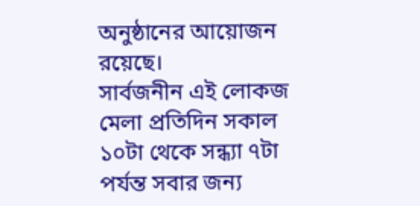অনুষ্ঠানের আয়োজন রয়েছে।
সার্বজনীন এই লোকজ মেলা প্রতিদিন সকাল ১০টা থেকে সন্ধ্যা ৭টা পর্যন্ত সবার জন্য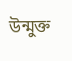উন্মুক্ত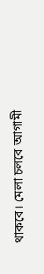থাকবে। মেলা চলবে আগামী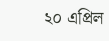২০ এপ্রিল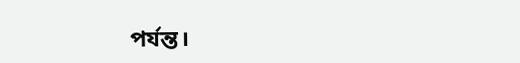পর্যন্ত।